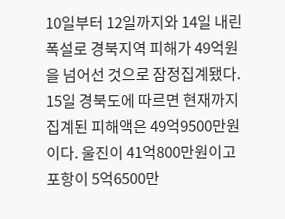10일부터 12일까지와 14일 내린 폭설로 경북지역 피해가 49억원을 넘어선 것으로 잠정집계됐다.
15일 경북도에 따르면 현재까지 집계된 피해액은 49억9500만원이다. 울진이 41억800만원이고 포항이 5억6500만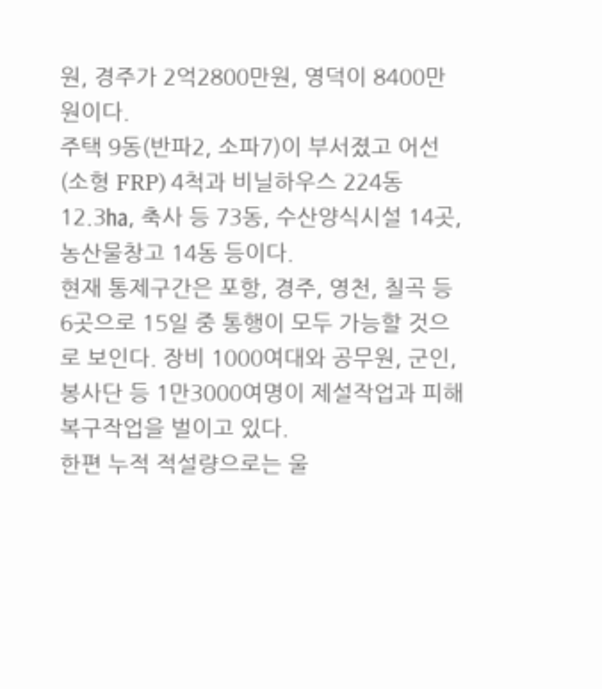원, 경주가 2억2800만원, 영덕이 8400만원이다.
주택 9동(반파2, 소파7)이 부서졌고 어선(소형 FRP) 4척과 비닐하우스 224동 12.3㏊, 축사 등 73동, 수산양식시설 14곳, 농산물창고 14동 등이다.
현재 통제구간은 포항, 경주, 영천, 칠곡 등 6곳으로 15일 중 통행이 모두 가능할 것으로 보인다. 장비 1000여대와 공무원, 군인, 봉사단 등 1만3000여명이 제설작업과 피해복구작업을 벌이고 있다.
한편 누적 적설량으로는 울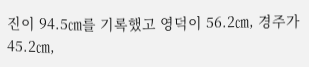진이 94.5㎝를 기록했고 영덕이 56.2㎝, 경주가 45.2㎝,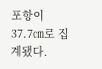포항이 37.7㎝로 집계됐다.